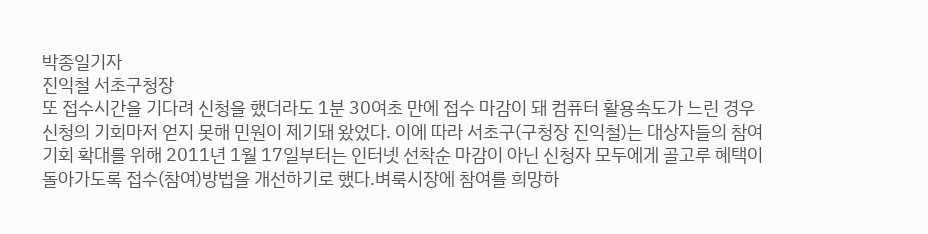박종일기자
진익철 서초구청장
또 접수시간을 기다려 신청을 했더라도 1분 30여초 만에 접수 마감이 돼 컴퓨터 활용속도가 느린 경우 신청의 기회마저 얻지 못해 민원이 제기돼 왔었다. 이에 따라 서초구(구청장 진익철)는 대상자들의 참여기회 확대를 위해 2011년 1월 17일부터는 인터넷 선착순 마감이 아닌 신청자 모두에게 골고루 혜택이 돌아가도록 접수(참여)방법을 개선하기로 했다.벼룩시장에 참여를 희망하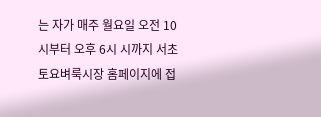는 자가 매주 월요일 오전 10시부터 오후 6시 시까지 서초 토요벼룩시장 홈페이지에 접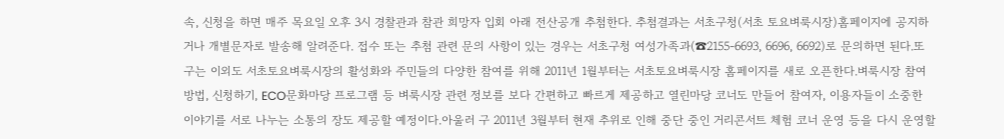속, 신청을 하면 매주 목요일 오후 3시 경찰관과 참관 희망자 입회 아래 전산공개 추첨한다. 추첨결과는 서초구청(서초 토요벼룩시장)홈페이지에 공지하거나 개별문자로 발송해 알려준다. 접수 또는 추첨 관련 문의 사항이 있는 경우는 서초구청 여성가족과(☎2155-6693, 6696, 6692)로 문의하면 된다.또 구는 이외도 서초토요벼룩시장의 활성화와 주민들의 다양한 참여를 위해 2011년 1월부터는 서초토요벼룩시장 홈페이지를 새로 오픈한다.벼룩시장 참여방법, 신청하기, ECO문화마당 프로그램 등 벼룩시장 관련 정보를 보다 간편하고 빠르게 제공하고 열린마당 코너도 만들어 참여자, 이용자들이 소중한 이야기를 서로 나누는 소통의 장도 제공할 예정이다.아울러 구 2011년 3월부터 현재 추위로 인해 중단 중인 거리콘서트 체험 코너 운영 등을 다시 운영할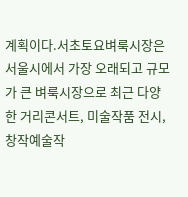계획이다.서초토요벼룩시장은 서울시에서 가장 오래되고 규모가 큰 벼룩시장으로 최근 다양한 거리콘서트, 미술작품 전시, 창작예술작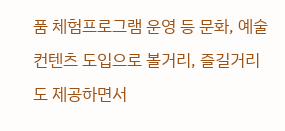품 체험프로그램 운영 등 문화, 예술 컨텐츠 도입으로 볼거리, 즐길거리도 제공하면서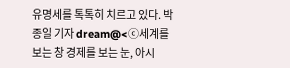유명세를 톡톡히 치르고 있다. 박종일 기자 dream@<ⓒ세계를 보는 창 경제를 보는 눈, 아시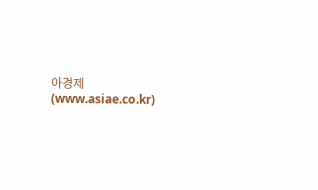아경제(www.asiae.co.kr)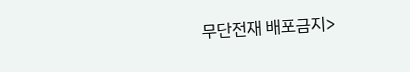무단전재 배포금지>